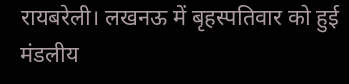रायबरेली। लखनऊ में बृहस्पतिवार को हुई मंडलीय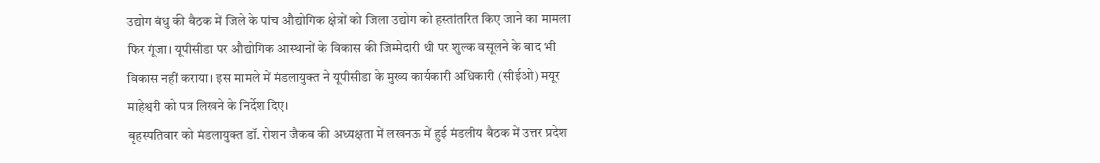उद्योग बंधु की बैठक में जिले के पांच औद्योगिक क्षेत्रों को जिला उद्योग को हस्तांतरित किए जाने का मामला फिर गूंजा। यूपीसीडा पर औद्योगिक आस्थानों के विकास की जिम्मेदारी थी पर शुल्क वसूलने के बाद भी विकास नहीं कराया। इस मामले में मंडलायुक्त ने यूपीसीडा के मुख्य कार्यकारी अधिकारी (सीईओ) मयूर माहेश्वरी को पत्र लिखने के निर्देश दिए।
बृहस्पतिवार को मंडलायुक्त डॉ. रोशन जैकब की अध्यक्षता में लखनऊ में हुई मंडलीय बैठक में उत्तर प्रदेश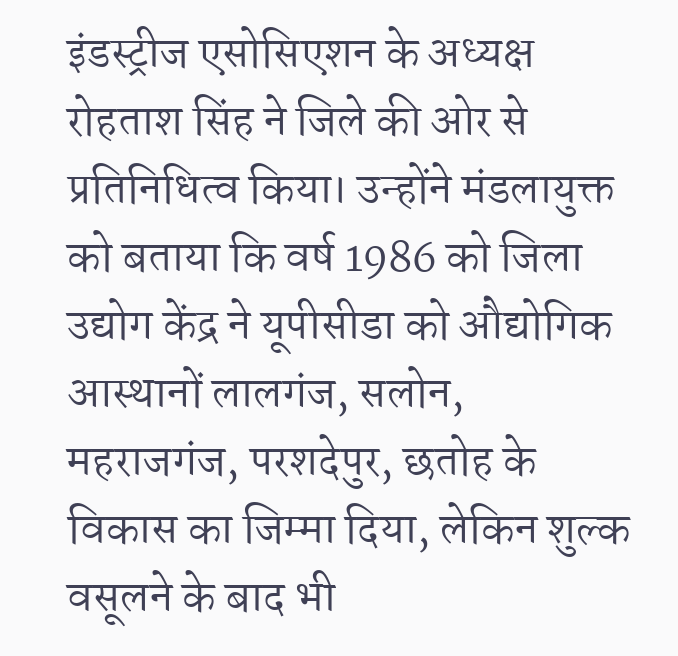इंडस्ट्रीज एसोसिएशन के अध्यक्ष रोहताश सिंह ने जिले की ओर से प्रतिनिधित्व किया। उन्होंने मंडलायुक्त को बताया कि वर्ष 1986 को जिला उद्योग केंद्र ने यूपीसीडा को औद्योगिक आस्थानों लालगंज, सलोन, महराजगंज, परशदेपुर, छतोह के विकास का जिम्मा दिया, लेकिन शुल्क वसूलने के बाद भी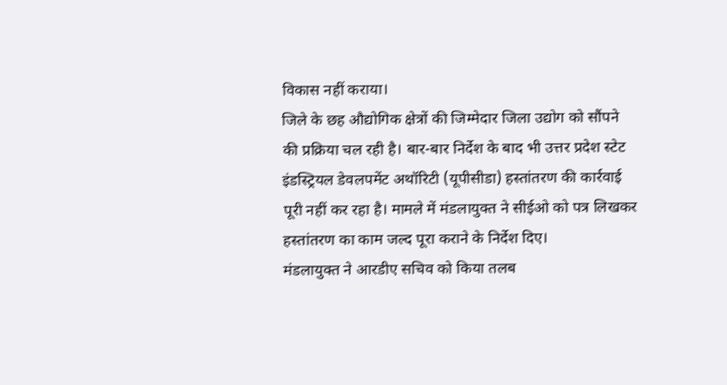विकास नहीं कराया।
जिले के छह औद्योगिक क्षेत्रों की जिम्मेदार जिला उद्योग को सौंपने की प्रक्रिया चल रही है। बार-बार निर्देश के बाद भी उत्तर प्रदेश स्टेट इंडस्ट्रियल डेवलपमेंट अथॉरिटी (यूपीसीडा) हस्तांतरण की कार्रवाई पूरी नहीं कर रहा है। मामले में मंडलायुक्त ने सीईओ को पत्र लिखकर हस्तांतरण का काम जल्द पूरा कराने के निर्देश दिए।
मंडलायुक्त ने आरडीए सचिव को किया तलब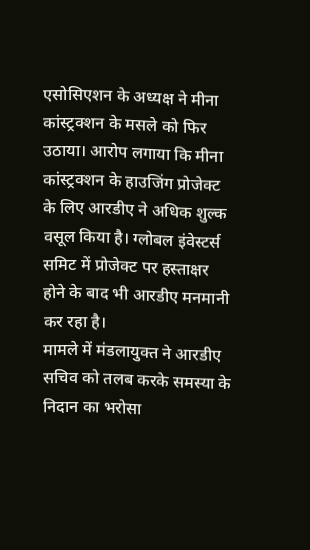एसोसिएशन के अध्यक्ष ने मीना कांस्ट्रक्शन के मसले को फिर उठाया। आरोप लगाया कि मीना कांस्ट्रक्शन के हाउजिंग प्रोजेक्ट के लिए आरडीए ने अधिक शुल्क वसूल किया है। ग्लोबल इंवेस्टर्स समिट में प्रोजेक्ट पर हस्ताक्षर होने के बाद भी आरडीए मनमानी कर रहा है।
मामले में मंडलायुक्त ने आरडीए सचिव को तलब करके समस्या के निदान का भरोसा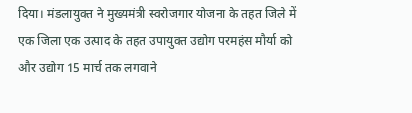दिया। मंडलायुक्त ने मुख्यमंत्री स्वरोजगार योजना के तहत जिले में एक जिला एक उत्पाद के तहत उपायुक्त उद्योग परमहंस मौर्या को और उद्योग 15 मार्च तक लगवाने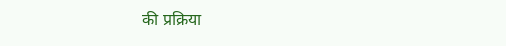की प्रक्रिया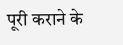पूरी कराने के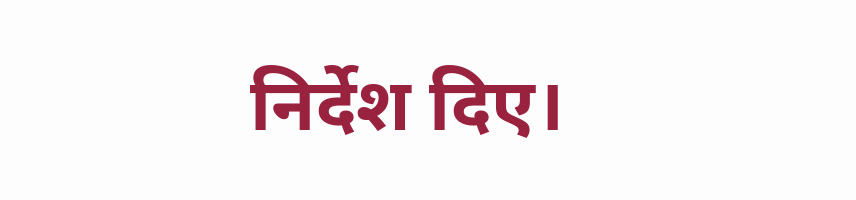निर्देश दिए।